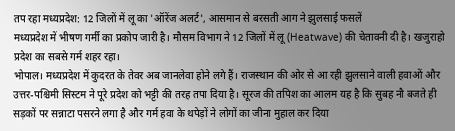तप रहा मध्यप्रदेश: 12 जिलों में लू का 'ऑरेंज अलर्ट', आसमान से बरसती आग ने झुलसाई फसलें
मध्यप्रदेश में भीषण गर्मी का प्रकोप जारी है। मौसम विभाग ने 12 जिलों में लू (Heatwave) की चेतावनी दी है। खजुराहो प्रदेश का सबसे गर्म शहर रहा।
भोपाल। मध्यप्रदेश में कुदरत के तेवर अब जानलेवा होने लगे हैं। राजस्थान की ओर से आ रही झुलसाने वाली हवाओं और उत्तर-पश्चिमी सिस्टम ने पूरे प्रदेश को भट्टी की तरह तपा दिया है। सूरज की तपिश का आलम यह है कि सुबह नौ बजते ही सड़कों पर सन्नाटा पसरने लगा है और गर्म हवा के थपेड़ों ने लोगों का जीना मुहाल कर दिया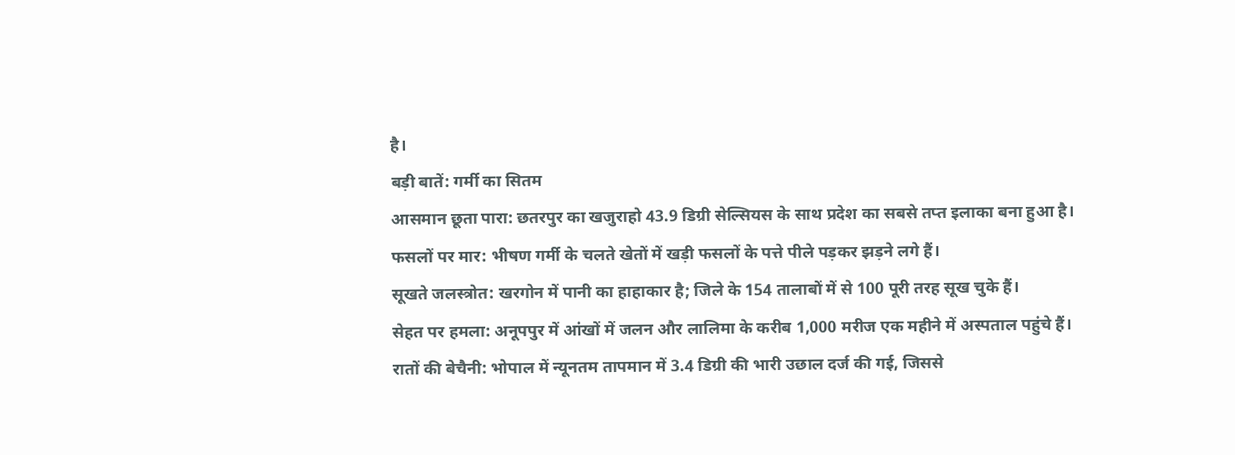है।
बड़ी बातें: गर्मी का सितम
आसमान छूता पारा: छतरपुर का खजुराहो 43.9 डिग्री सेल्सियस के साथ प्रदेश का सबसे तप्त इलाका बना हुआ है।
फसलों पर मार: भीषण गर्मी के चलते खेतों में खड़ी फसलों के पत्ते पीले पड़कर झड़ने लगे हैं।
सूखते जलस्त्रोत: खरगोन में पानी का हाहाकार है; जिले के 154 तालाबों में से 100 पूरी तरह सूख चुके हैं।
सेहत पर हमला: अनूपपुर में आंखों में जलन और लालिमा के करीब 1,000 मरीज एक महीने में अस्पताल पहुंचे हैं।
रातों की बेचैनी: भोपाल में न्यूनतम तापमान में 3.4 डिग्री की भारी उछाल दर्ज की गई, जिससे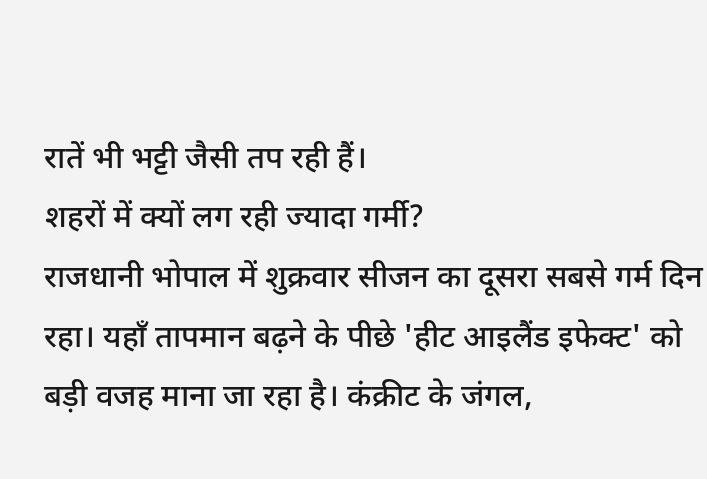रातें भी भट्टी जैसी तप रही हैं।
शहरों में क्यों लग रही ज्यादा गर्मी?
राजधानी भोपाल में शुक्रवार सीजन का दूसरा सबसे गर्म दिन रहा। यहाँ तापमान बढ़ने के पीछे 'हीट आइलैंड इफेक्ट' को बड़ी वजह माना जा रहा है। कंक्रीट के जंगल,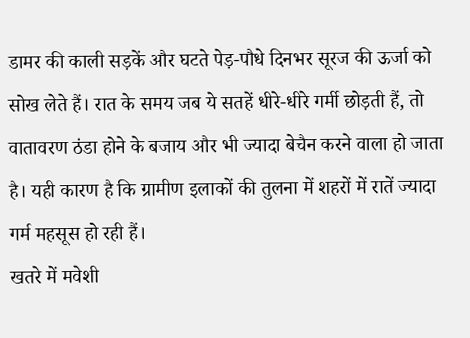डामर की काली सड़कें और घटते पेड़-पौधे दिनभर सूरज की ऊर्जा को सोख लेते हैं। रात के समय जब ये सतहें धीरे-धीरे गर्मी छोड़ती हैं, तो वातावरण ठंडा होने के बजाय और भी ज्यादा बेचैन करने वाला हो जाता है। यही कारण है कि ग्रामीण इलाकों की तुलना में शहरों में रातें ज्यादा गर्म महसूस हो रही हैं।
खतरे में मवेशी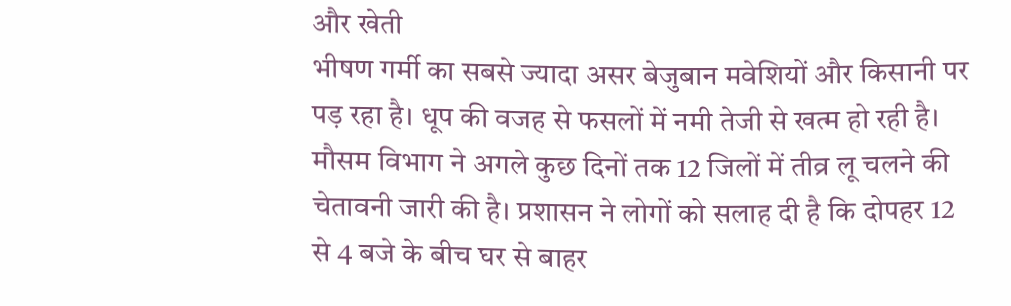और खेती
भीषण गर्मी का सबसे ज्यादा असर बेजुबान मवेशियों और किसानी पर पड़ रहा है। धूप की वजह से फसलों में नमी तेजी से खत्म हो रही है। मौसम विभाग ने अगले कुछ दिनों तक 12 जिलों में तीव्र लू चलने की चेतावनी जारी की है। प्रशासन ने लोगों को सलाह दी है कि दोपहर 12 से 4 बजे के बीच घर से बाहर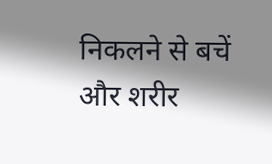निकलने से बचें और शरीर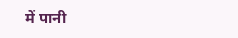में पानी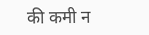की कमी न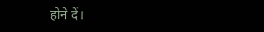होने दें।